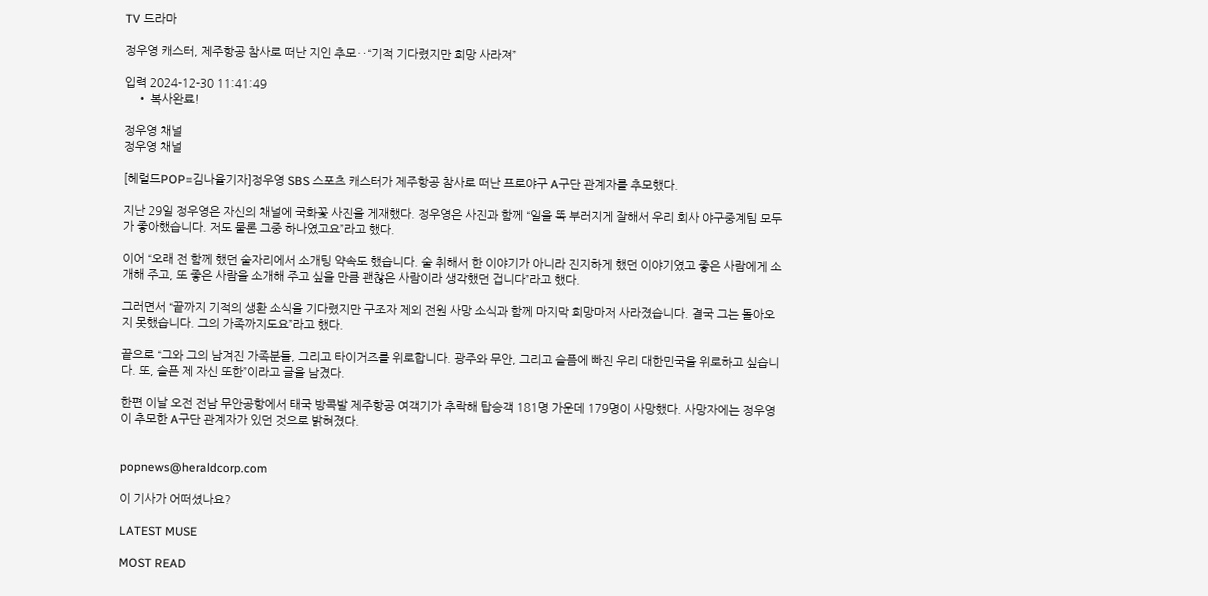TV 드라마

정우영 캐스터, 제주항공 참사로 떠난 지인 추모‥“기적 기다렸지만 희망 사라져”

입력 2024-12-30 11:41:49
    • 복사완료!

정우영 채널
정우영 채널

[헤럴드POP=김나율기자]정우영 SBS 스포츠 캐스터가 제주항공 참사로 떠난 프로야구 A구단 관계자를 추모했다.

지난 29일 정우영은 자신의 채널에 국화꽃 사진을 게재했다. 정우영은 사진과 함께 “일을 똑 부러지게 잘해서 우리 회사 야구중계팀 모두가 좋아했습니다. 저도 물론 그중 하나였고요”라고 했다.

이어 “오래 전 함께 했던 술자리에서 소개팅 약속도 했습니다. 술 취해서 한 이야기가 아니라 진지하게 했던 이야기였고 좋은 사람에게 소개해 주고, 또 좋은 사람을 소개해 주고 싶을 만큼 괜찮은 사람이라 생각했던 겁니다”라고 했다.

그러면서 “끝까지 기적의 생환 소식을 기다렸지만 구조자 제외 전원 사망 소식과 함께 마지막 희망마저 사라졌습니다. 결국 그는 돌아오지 못했습니다. 그의 가족까지도요”라고 했다.

끝으로 “그와 그의 남겨진 가족분들, 그리고 타이거즈를 위로합니다. 광주와 무안, 그리고 슬픔에 빠진 우리 대한민국을 위로하고 싶습니다. 또, 슬픈 제 자신 또한”이라고 글을 남겼다.

한편 이날 오전 전남 무안공항에서 태국 방콕발 제주항공 여객기가 추락해 탑승객 181명 가운데 179명이 사망했다. 사망자에는 정우영이 추모한 A구단 관계자가 있던 것으로 밝혀졌다.


popnews@heraldcorp.com

이 기사가 어떠셨나요?

LATEST MUSE

MOST READ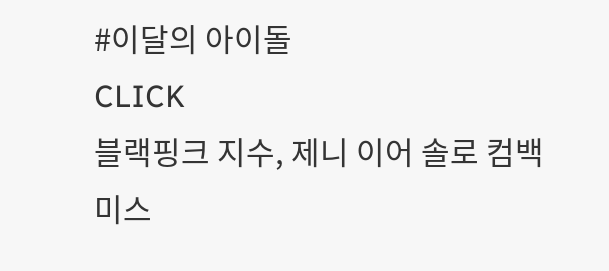#이달의 아이돌
CLICK
블랙핑크 지수, 제니 이어 솔로 컴백
미스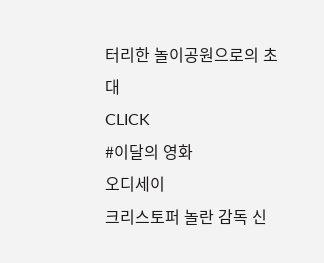터리한 놀이공원으로의 초대
CLICK
#이달의 영화
오디세이
크리스토퍼 놀란 감독 신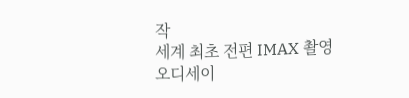작
세계 최초 전편 IMAX 촬영
오디세이